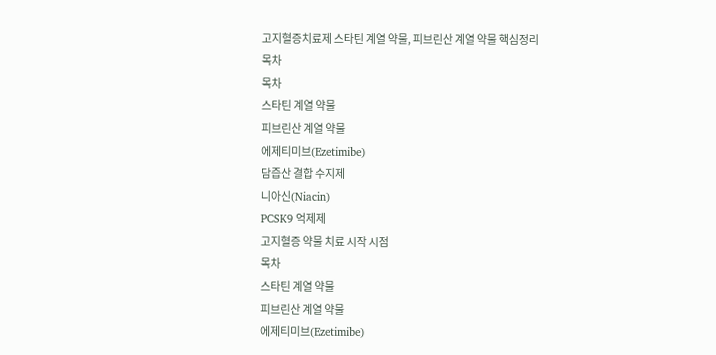고지혈증치료제 스타틴 계열 약물, 피브린산 계열 약물 핵심정리
목차
목차
스타틴 계열 약물
피브린산 계열 약물
에제티미브(Ezetimibe)
담즙산 결합 수지제
니아신(Niacin)
PCSK9 억제제
고지혈증 약물 치료 시작 시점
목차
스타틴 계열 약물
피브린산 계열 약물
에제티미브(Ezetimibe)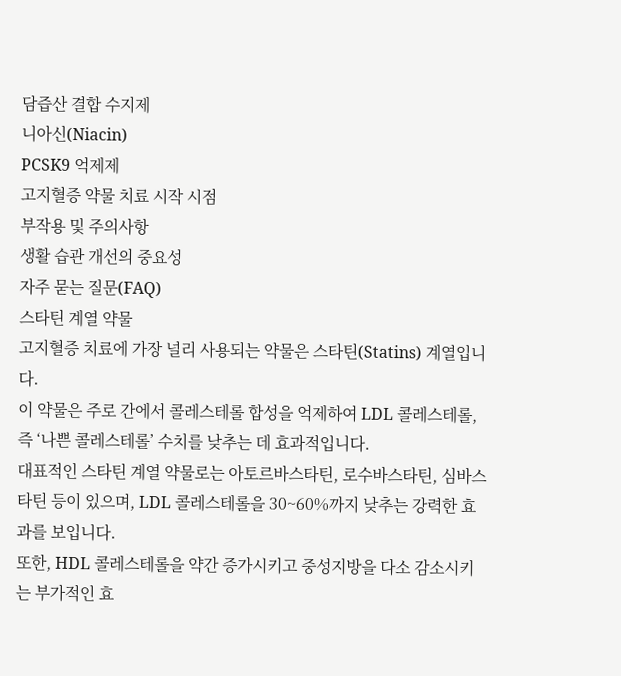담즙산 결합 수지제
니아신(Niacin)
PCSK9 억제제
고지혈증 약물 치료 시작 시점
부작용 및 주의사항
생활 습관 개선의 중요성
자주 묻는 질문(FAQ)
스타틴 계열 약물
고지혈증 치료에 가장 널리 사용되는 약물은 스타틴(Statins) 계열입니다.
이 약물은 주로 간에서 콜레스테롤 합성을 억제하여 LDL 콜레스테롤, 즉 ‘나쁜 콜레스테롤’ 수치를 낮추는 데 효과적입니다.
대표적인 스타틴 계열 약물로는 아토르바스타틴, 로수바스타틴, 심바스타틴 등이 있으며, LDL 콜레스테롤을 30~60%까지 낮추는 강력한 효과를 보입니다.
또한, HDL 콜레스테롤을 약간 증가시키고 중성지방을 다소 감소시키는 부가적인 효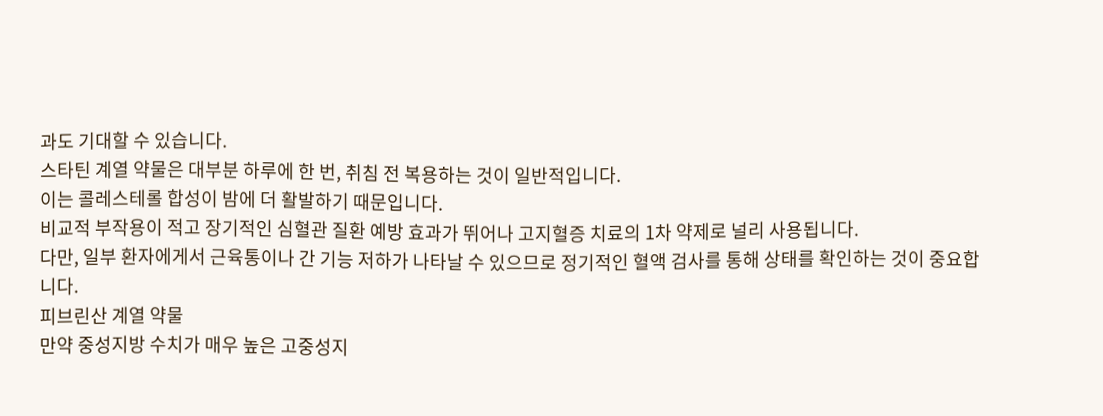과도 기대할 수 있습니다.
스타틴 계열 약물은 대부분 하루에 한 번, 취침 전 복용하는 것이 일반적입니다.
이는 콜레스테롤 합성이 밤에 더 활발하기 때문입니다.
비교적 부작용이 적고 장기적인 심혈관 질환 예방 효과가 뛰어나 고지혈증 치료의 1차 약제로 널리 사용됩니다.
다만, 일부 환자에게서 근육통이나 간 기능 저하가 나타날 수 있으므로 정기적인 혈액 검사를 통해 상태를 확인하는 것이 중요합니다.
피브린산 계열 약물
만약 중성지방 수치가 매우 높은 고중성지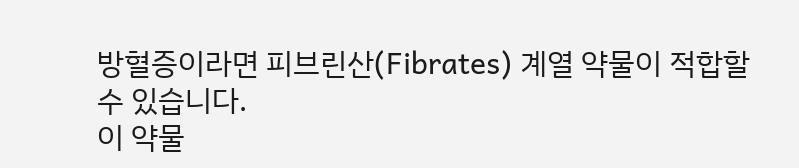방혈증이라면 피브린산(Fibrates) 계열 약물이 적합할 수 있습니다.
이 약물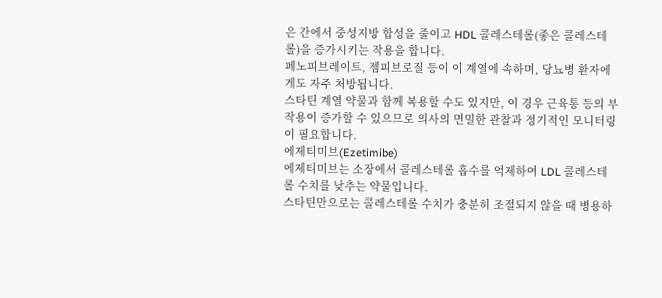은 간에서 중성지방 합성을 줄이고 HDL 콜레스테롤(좋은 콜레스테롤)을 증가시키는 작용을 합니다.
페노피브레이트, 젬피브로질 등이 이 계열에 속하며, 당뇨병 환자에게도 자주 처방됩니다.
스타틴 계열 약물과 함께 복용할 수도 있지만, 이 경우 근육통 등의 부작용이 증가할 수 있으므로 의사의 면밀한 관찰과 정기적인 모니터링이 필요합니다.
에제티미브(Ezetimibe)
에제티미브는 소장에서 콜레스테롤 흡수를 억제하여 LDL 콜레스테롤 수치를 낮추는 약물입니다.
스타틴만으로는 콜레스테롤 수치가 충분히 조절되지 않을 때 병용하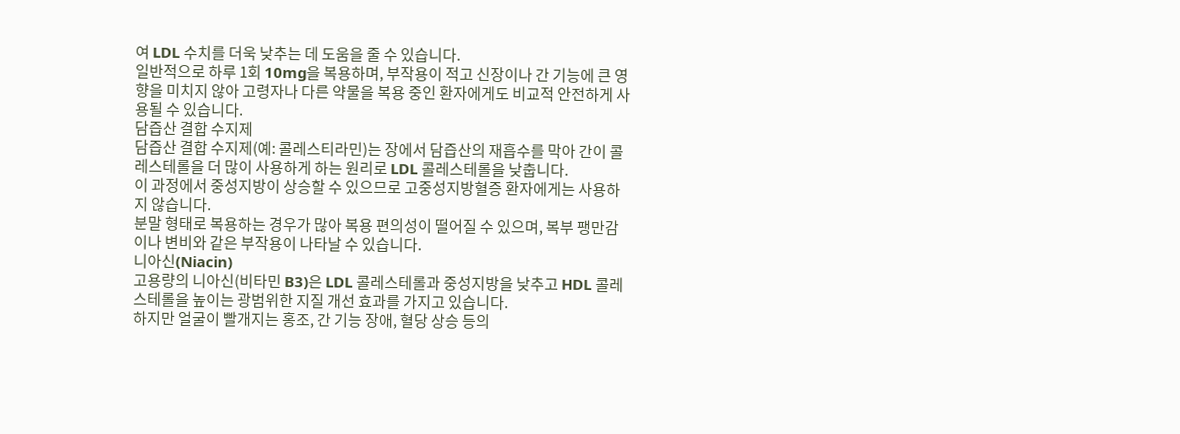여 LDL 수치를 더욱 낮추는 데 도움을 줄 수 있습니다.
일반적으로 하루 1회 10mg을 복용하며, 부작용이 적고 신장이나 간 기능에 큰 영향을 미치지 않아 고령자나 다른 약물을 복용 중인 환자에게도 비교적 안전하게 사용될 수 있습니다.
담즙산 결합 수지제
담즙산 결합 수지제(예: 콜레스티라민)는 장에서 담즙산의 재흡수를 막아 간이 콜레스테롤을 더 많이 사용하게 하는 원리로 LDL 콜레스테롤을 낮춥니다.
이 과정에서 중성지방이 상승할 수 있으므로 고중성지방혈증 환자에게는 사용하지 않습니다.
분말 형태로 복용하는 경우가 많아 복용 편의성이 떨어질 수 있으며, 복부 팽만감이나 변비와 같은 부작용이 나타날 수 있습니다.
니아신(Niacin)
고용량의 니아신(비타민 B3)은 LDL 콜레스테롤과 중성지방을 낮추고 HDL 콜레스테롤을 높이는 광범위한 지질 개선 효과를 가지고 있습니다.
하지만 얼굴이 빨개지는 홍조, 간 기능 장애, 혈당 상승 등의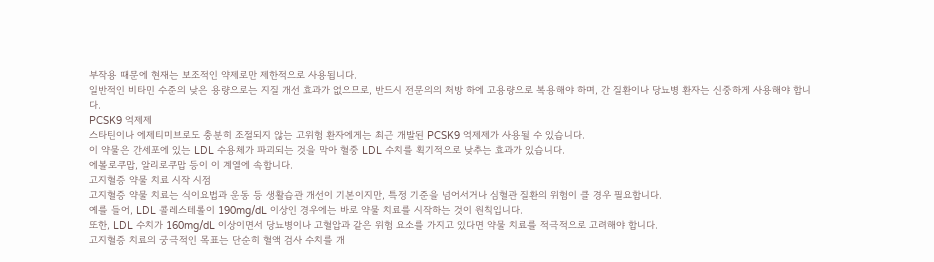부작용 때문에 현재는 보조적인 약제로만 제한적으로 사용됩니다.
일반적인 비타민 수준의 낮은 용량으로는 지질 개선 효과가 없으므로, 반드시 전문의의 처방 하에 고용량으로 복용해야 하며, 간 질환이나 당뇨병 환자는 신중하게 사용해야 합니다.
PCSK9 억제제
스타틴이나 에제티미브로도 충분히 조절되지 않는 고위험 환자에게는 최근 개발된 PCSK9 억제제가 사용될 수 있습니다.
이 약물은 간세포에 있는 LDL 수용체가 파괴되는 것을 막아 혈중 LDL 수치를 획기적으로 낮추는 효과가 있습니다.
에볼로쿠맙, 알리로쿠맙 등이 이 계열에 속합니다.
고지혈증 약물 치료 시작 시점
고지혈증 약물 치료는 식이요법과 운동 등 생활습관 개선이 기본이지만, 특정 기준을 넘어서거나 심혈관 질환의 위험이 클 경우 필요합니다.
예를 들어, LDL 콜레스테롤이 190mg/dL 이상인 경우에는 바로 약물 치료를 시작하는 것이 원칙입니다.
또한, LDL 수치가 160mg/dL 이상이면서 당뇨병이나 고혈압과 같은 위험 요소를 가지고 있다면 약물 치료를 적극적으로 고려해야 합니다.
고지혈증 치료의 궁극적인 목표는 단순히 혈액 검사 수치를 개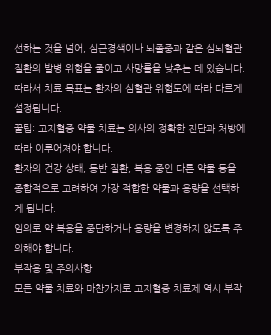선하는 것을 넘어, 심근경색이나 뇌졸중과 같은 심뇌혈관 질환의 발병 위험을 줄이고 사망률을 낮추는 데 있습니다.
따라서 치료 목표는 환자의 심혈관 위험도에 따라 다르게 설정됩니다.
꿀팁: 고지혈증 약물 치료는 의사의 정확한 진단과 처방에 따라 이루어져야 합니다.
환자의 건강 상태, 동반 질환, 복용 중인 다른 약물 등을 종합적으로 고려하여 가장 적합한 약물과 용량을 선택하게 됩니다.
임의로 약 복용을 중단하거나 용량을 변경하지 않도록 주의해야 합니다.
부작용 및 주의사항
모든 약물 치료와 마찬가지로 고지혈증 치료제 역시 부작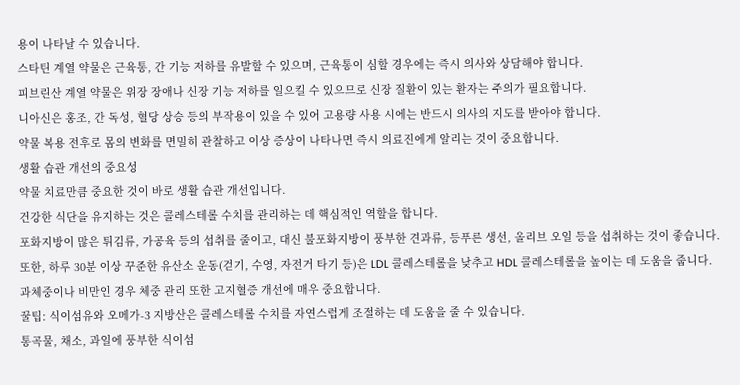용이 나타날 수 있습니다.
스타틴 계열 약물은 근육통, 간 기능 저하를 유발할 수 있으며, 근육통이 심할 경우에는 즉시 의사와 상담해야 합니다.
피브린산 계열 약물은 위장 장애나 신장 기능 저하를 일으킬 수 있으므로 신장 질환이 있는 환자는 주의가 필요합니다.
니아신은 홍조, 간 독성, 혈당 상승 등의 부작용이 있을 수 있어 고용량 사용 시에는 반드시 의사의 지도를 받아야 합니다.
약물 복용 전후로 몸의 변화를 면밀히 관찰하고 이상 증상이 나타나면 즉시 의료진에게 알리는 것이 중요합니다.
생활 습관 개선의 중요성
약물 치료만큼 중요한 것이 바로 생활 습관 개선입니다.
건강한 식단을 유지하는 것은 콜레스테롤 수치를 관리하는 데 핵심적인 역할을 합니다.
포화지방이 많은 튀김류, 가공육 등의 섭취를 줄이고, 대신 불포화지방이 풍부한 견과류, 등푸른 생선, 올리브 오일 등을 섭취하는 것이 좋습니다.
또한, 하루 30분 이상 꾸준한 유산소 운동(걷기, 수영, 자전거 타기 등)은 LDL 콜레스테롤을 낮추고 HDL 콜레스테롤을 높이는 데 도움을 줍니다.
과체중이나 비만인 경우 체중 관리 또한 고지혈증 개선에 매우 중요합니다.
꿀팁: 식이섬유와 오메가-3 지방산은 콜레스테롤 수치를 자연스럽게 조절하는 데 도움을 줄 수 있습니다.
통곡물, 채소, 과일에 풍부한 식이섬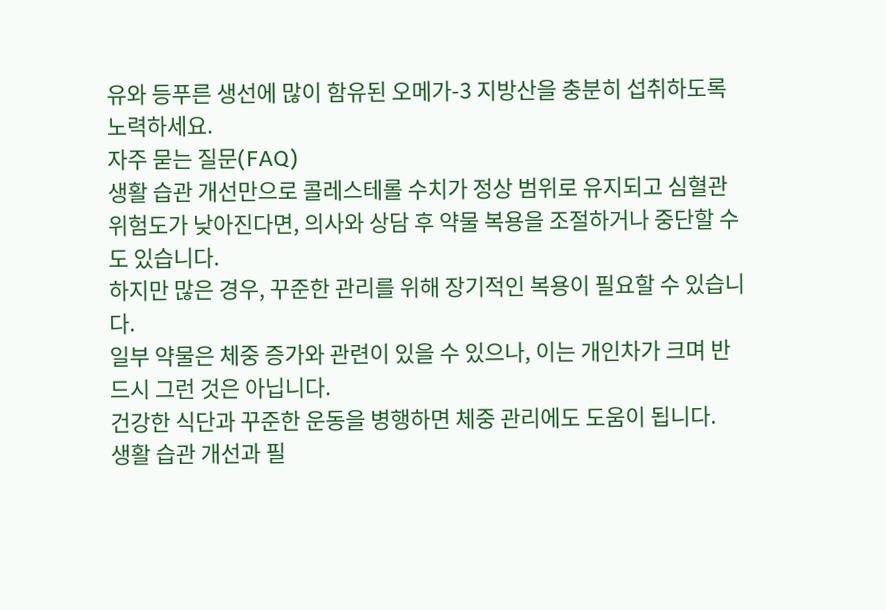유와 등푸른 생선에 많이 함유된 오메가-3 지방산을 충분히 섭취하도록 노력하세요.
자주 묻는 질문(FAQ)
생활 습관 개선만으로 콜레스테롤 수치가 정상 범위로 유지되고 심혈관 위험도가 낮아진다면, 의사와 상담 후 약물 복용을 조절하거나 중단할 수도 있습니다.
하지만 많은 경우, 꾸준한 관리를 위해 장기적인 복용이 필요할 수 있습니다.
일부 약물은 체중 증가와 관련이 있을 수 있으나, 이는 개인차가 크며 반드시 그런 것은 아닙니다.
건강한 식단과 꾸준한 운동을 병행하면 체중 관리에도 도움이 됩니다.
생활 습관 개선과 필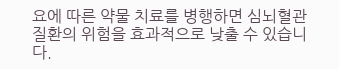요에 따른 약물 치료를 병행하면 심뇌혈관 질환의 위험을 효과적으로 낮출 수 있습니다.